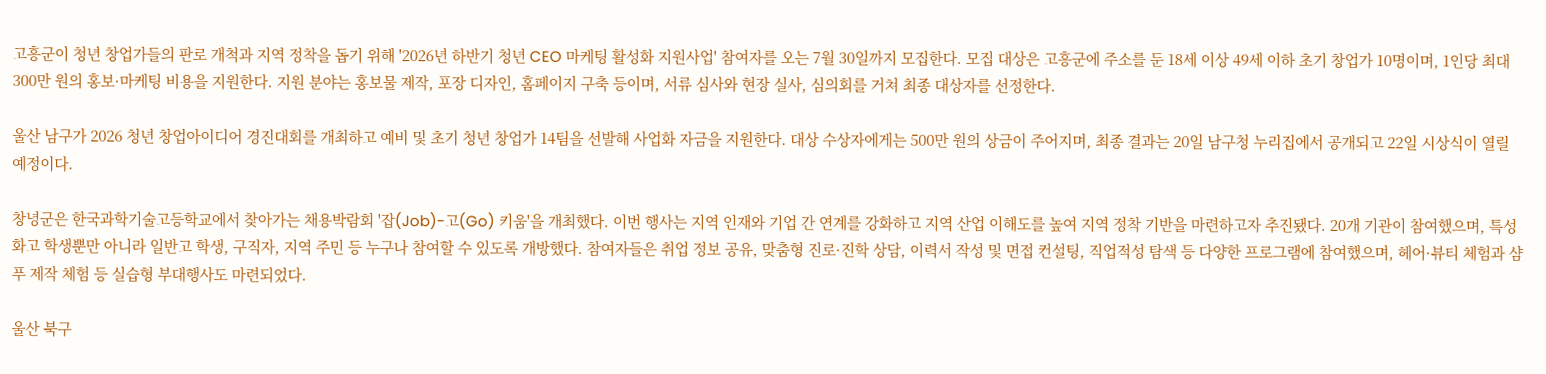고흥군이 청년 창업가들의 판로 개척과 지역 정착을 돕기 위해 '2026년 하반기 청년 CEO 마케팅 활성화 지원사업' 참여자를 오는 7월 30일까지 모집한다. 모집 대상은 고흥군에 주소를 둔 18세 이상 49세 이하 초기 창업가 10명이며, 1인당 최대 300만 원의 홍보·마케팅 비용을 지원한다. 지원 분야는 홍보물 제작, 포장 디자인, 홈페이지 구축 등이며, 서류 심사와 현장 실사, 심의회를 거쳐 최종 대상자를 선정한다.

울산 남구가 2026 청년 창업아이디어 경진대회를 개최하고 예비 및 초기 청년 창업가 14팀을 선발해 사업화 자금을 지원한다. 대상 수상자에게는 500만 원의 상금이 주어지며, 최종 결과는 20일 남구청 누리집에서 공개되고 22일 시상식이 열릴 예정이다.

창녕군은 한국과학기술고등학교에서 찾아가는 채용박람회 '잡(Job)-고(Go) 키움'을 개최했다. 이번 행사는 지역 인재와 기업 간 연계를 강화하고 지역 산업 이해도를 높여 지역 정착 기반을 마련하고자 추진됐다. 20개 기관이 참여했으며, 특성화고 학생뿐만 아니라 일반고 학생, 구직자, 지역 주민 등 누구나 참여할 수 있도록 개방했다. 참여자들은 취업 정보 공유, 맞춤형 진로·진학 상담, 이력서 작성 및 면접 컨설팅, 직업적성 탐색 등 다양한 프로그램에 참여했으며, 헤어·뷰티 체험과 샴푸 제작 체험 등 실습형 부대행사도 마련되었다.

울산 북구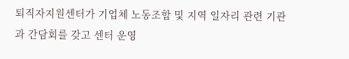퇴직자지원센터가 기업체 노동조합 및 지역 일자리 관련 기관과 간담회를 갖고 센터 운영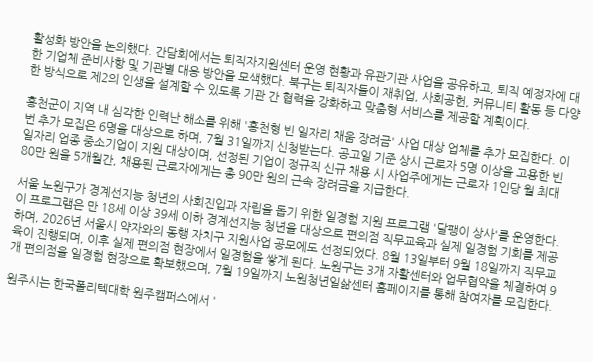활성화 방안을 논의했다. 간담회에서는 퇴직자지원센터 운영 현황과 유관기관 사업을 공유하고, 퇴직 예정자에 대한 기업체 준비사항 및 기관별 대응 방안을 모색했다. 북구는 퇴직자들이 재취업, 사회공헌, 커뮤니티 활동 등 다양한 방식으로 제2의 인생을 설계할 수 있도록 기관 간 협력을 강화하고 맞춤형 서비스를 제공할 계획이다.

홍천군이 지역 내 심각한 인력난 해소를 위해 '홍천형 빈 일자리 채움 장려금' 사업 대상 업체를 추가 모집한다. 이번 추가 모집은 6명을 대상으로 하며, 7월 31일까지 신청받는다. 공고일 기준 상시 근로자 5명 이상을 고용한 빈 일자리 업종 중소기업이 지원 대상이며, 선정된 기업이 정규직 신규 채용 시 사업주에게는 근로자 1인당 월 최대 80만 원을 5개월간, 채용된 근로자에게는 총 90만 원의 근속 장려금을 지급한다.

서울 노원구가 경계선지능 청년의 사회진입과 자립을 돕기 위한 일경험 지원 프로그램 '달팽이 상사'를 운영한다. 이 프로그램은 만 18세 이상 39세 이하 경계선지능 청년을 대상으로 편의점 직무교육과 실제 일경험 기회를 제공하며, 2026년 서울시 약자와의 동행 자치구 지원사업 공모에도 선정되었다. 8월 13일부터 9월 18일까지 직무교육이 진행되며, 이후 실제 편의점 현장에서 일경험을 쌓게 된다. 노원구는 3개 자활센터와 업무협약을 체결하여 9개 편의점을 일경험 현장으로 확보했으며, 7월 19일까지 노원청년일삶센터 홈페이지를 통해 참여자를 모집한다.

원주시는 한국폴리텍대학 원주캠퍼스에서 '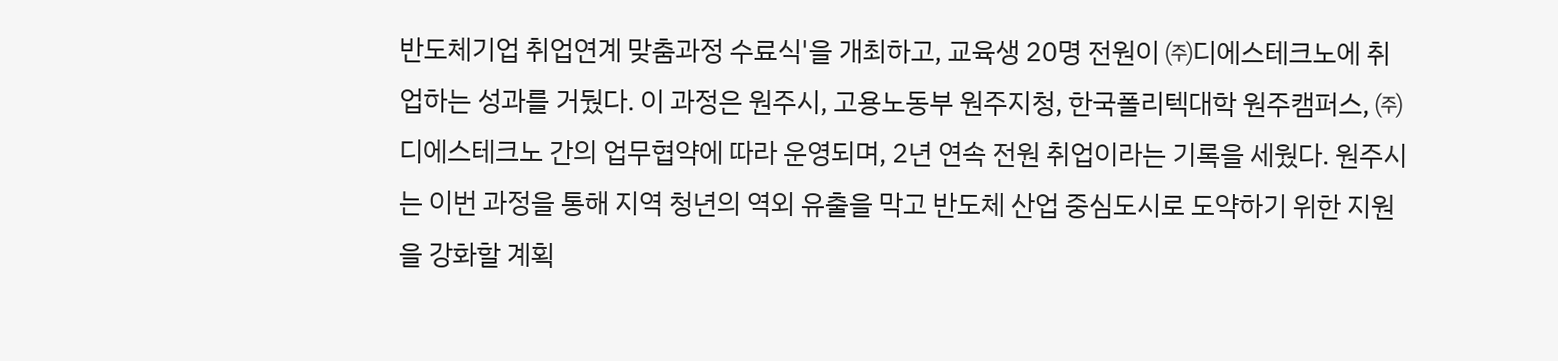반도체기업 취업연계 맞춤과정 수료식'을 개최하고, 교육생 20명 전원이 ㈜디에스테크노에 취업하는 성과를 거뒀다. 이 과정은 원주시, 고용노동부 원주지청, 한국폴리텍대학 원주캠퍼스, ㈜디에스테크노 간의 업무협약에 따라 운영되며, 2년 연속 전원 취업이라는 기록을 세웠다. 원주시는 이번 과정을 통해 지역 청년의 역외 유출을 막고 반도체 산업 중심도시로 도약하기 위한 지원을 강화할 계획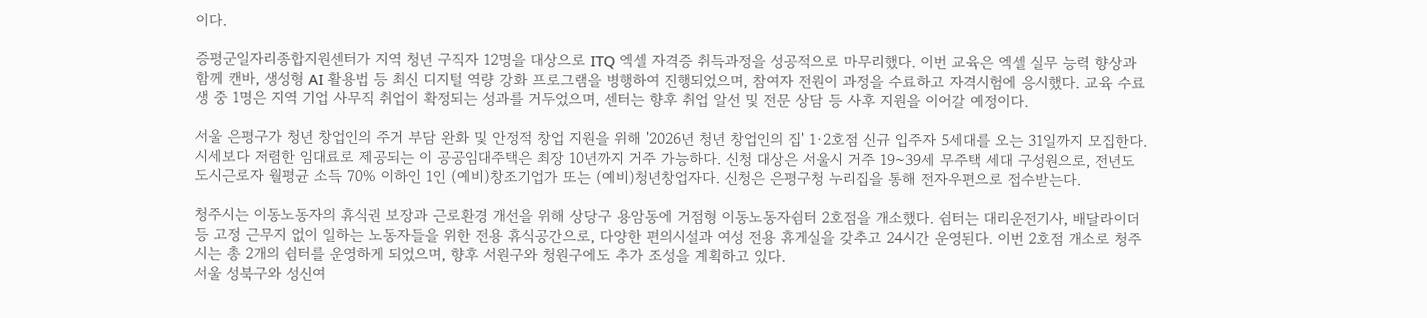이다.

증평군일자리종합지원센터가 지역 청년 구직자 12명을 대상으로 ITQ 엑셀 자격증 취득과정을 성공적으로 마무리했다. 이번 교육은 엑셀 실무 능력 향상과 함께 캔바, 생성형 AI 활용법 등 최신 디지털 역량 강화 프로그램을 병행하여 진행되었으며, 참여자 전원이 과정을 수료하고 자격시험에 응시했다. 교육 수료생 중 1명은 지역 기업 사무직 취업이 확정되는 성과를 거두었으며, 센터는 향후 취업 알선 및 전문 상담 등 사후 지원을 이어갈 예정이다.

서울 은평구가 청년 창업인의 주거 부담 완화 및 안정적 창업 지원을 위해 '2026년 청년 창업인의 집' 1·2호점 신규 입주자 5세대를 오는 31일까지 모집한다. 시세보다 저렴한 임대료로 제공되는 이 공공임대주택은 최장 10년까지 거주 가능하다. 신청 대상은 서울시 거주 19~39세 무주택 세대 구성원으로, 전년도 도시근로자 월평균 소득 70% 이하인 1인 (예비)창조기업가 또는 (예비)청년창업자다. 신청은 은평구청 누리집을 통해 전자우편으로 접수받는다.

청주시는 이동노동자의 휴식권 보장과 근로환경 개선을 위해 상당구 용암동에 거점형 이동노동자쉼터 2호점을 개소했다. 쉼터는 대리운전기사, 배달라이더 등 고정 근무지 없이 일하는 노동자들을 위한 전용 휴식공간으로, 다양한 편의시설과 여성 전용 휴게실을 갖추고 24시간 운영된다. 이번 2호점 개소로 청주시는 총 2개의 쉼터를 운영하게 되었으며, 향후 서원구와 청원구에도 추가 조성을 계획하고 있다.
서울 성북구와 성신여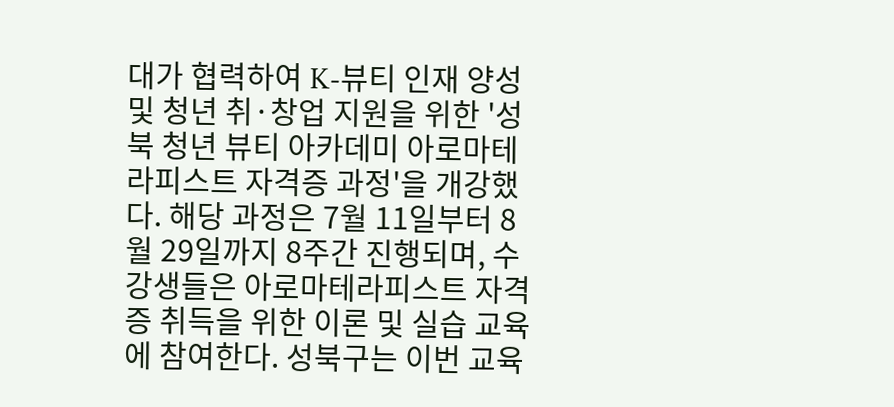대가 협력하여 K-뷰티 인재 양성 및 청년 취·창업 지원을 위한 '성북 청년 뷰티 아카데미 아로마테라피스트 자격증 과정'을 개강했다. 해당 과정은 7월 11일부터 8월 29일까지 8주간 진행되며, 수강생들은 아로마테라피스트 자격증 취득을 위한 이론 및 실습 교육에 참여한다. 성북구는 이번 교육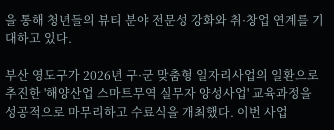을 통해 청년들의 뷰티 분야 전문성 강화와 취·창업 연계를 기대하고 있다.

부산 영도구가 2026년 구·군 맞춤형 일자리사업의 일환으로 추진한 '해양산업 스마트무역 실무자 양성사업' 교육과정을 성공적으로 마무리하고 수료식을 개최했다. 이번 사업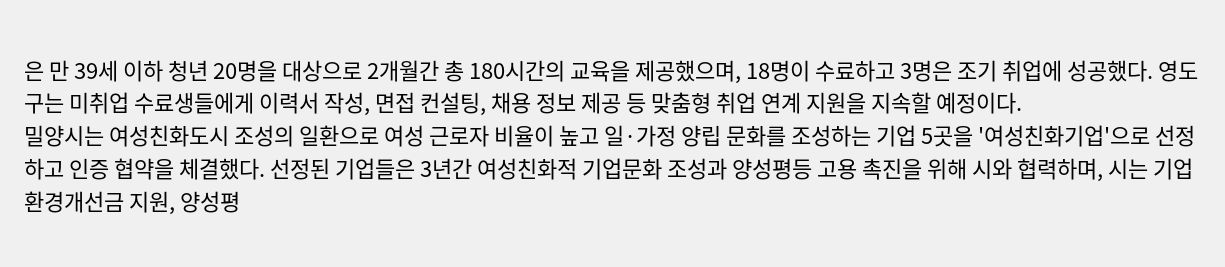은 만 39세 이하 청년 20명을 대상으로 2개월간 총 180시간의 교육을 제공했으며, 18명이 수료하고 3명은 조기 취업에 성공했다. 영도구는 미취업 수료생들에게 이력서 작성, 면접 컨설팅, 채용 정보 제공 등 맞춤형 취업 연계 지원을 지속할 예정이다.
밀양시는 여성친화도시 조성의 일환으로 여성 근로자 비율이 높고 일·가정 양립 문화를 조성하는 기업 5곳을 '여성친화기업'으로 선정하고 인증 협약을 체결했다. 선정된 기업들은 3년간 여성친화적 기업문화 조성과 양성평등 고용 촉진을 위해 시와 협력하며, 시는 기업환경개선금 지원, 양성평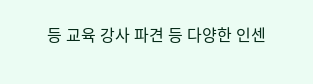등 교육 강사 파견 등 다양한 인센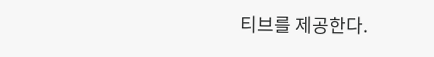티브를 제공한다.